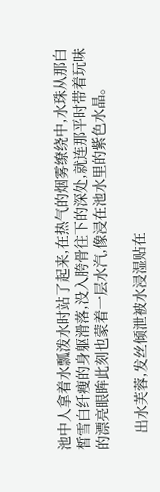池中人拿着水瓢泼水时站了起来,在热气的烟雾缭绕中,水珠从那白皙雪白纤瘦的身躯滑落,没入胯骨往下的深处,就连那平时带着玩味的漂亮眼眸此刻也蒙着一层水汽,像浸在池水里的紫色水晶。

    出水芙蓉,发丝倾泄被水浸湿贴在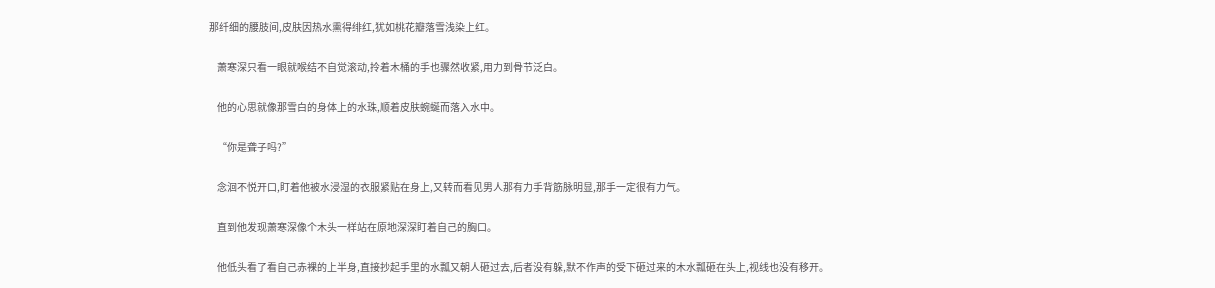那纤细的腰肢间,皮肤因热水熏得绯红,犹如桃花瓣落雪浅染上红。

    萧寒深只看一眼就喉结不自觉滚动,拎着木桶的手也骤然收紧,用力到骨节泛白。

    他的心思就像那雪白的身体上的水珠,顺着皮肤蜿蜒而落入水中。

    “你是聋子吗?”

    念洄不悦开口,盯着他被水浸湿的衣服紧贴在身上,又转而看见男人那有力手背筋脉明显,那手一定很有力气。

    直到他发现萧寒深像个木头一样站在原地深深盯着自己的胸口。

    他低头看了看自己赤裸的上半身,直接抄起手里的水瓢又朝人砸过去,后者没有躲,默不作声的受下砸过来的木水瓢砸在头上,视线也没有移开。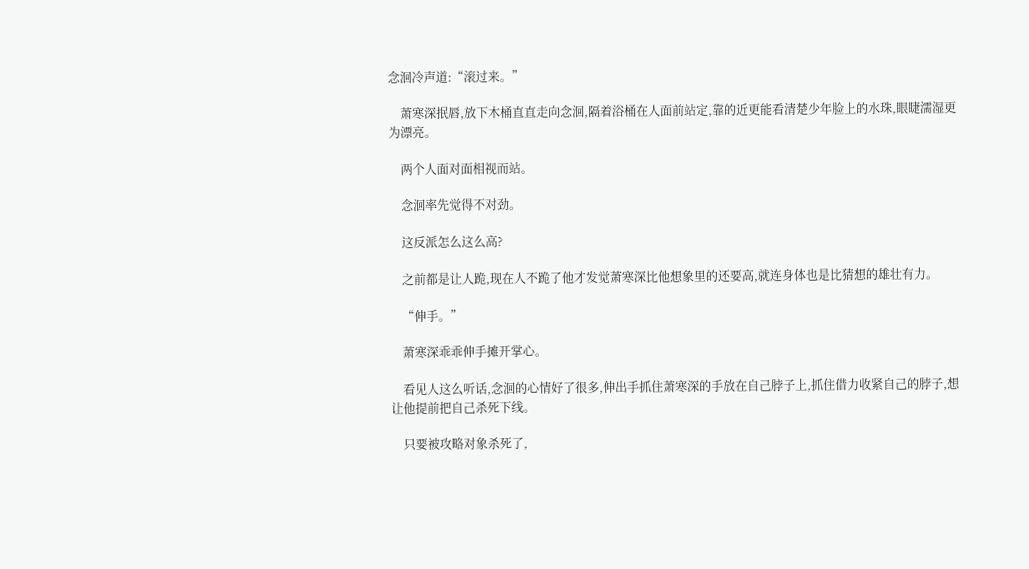念洄冷声道:“滚过来。”

    萧寒深抿唇,放下木桶直直走向念洄,隔着浴桶在人面前站定,靠的近更能看清楚少年脸上的水珠,眼睫濡湿更为漂亮。

    两个人面对面相视而站。

    念洄率先觉得不对劲。

    这反派怎么这么高?

    之前都是让人跪,现在人不跪了他才发觉萧寒深比他想象里的还要高,就连身体也是比猜想的雄壮有力。

    “伸手。”

    萧寒深乖乖伸手摊开掌心。

    看见人这么听话,念洄的心情好了很多,伸出手抓住萧寒深的手放在自己脖子上,抓住借力收紧自己的脖子,想让他提前把自己杀死下线。

    只要被攻略对象杀死了,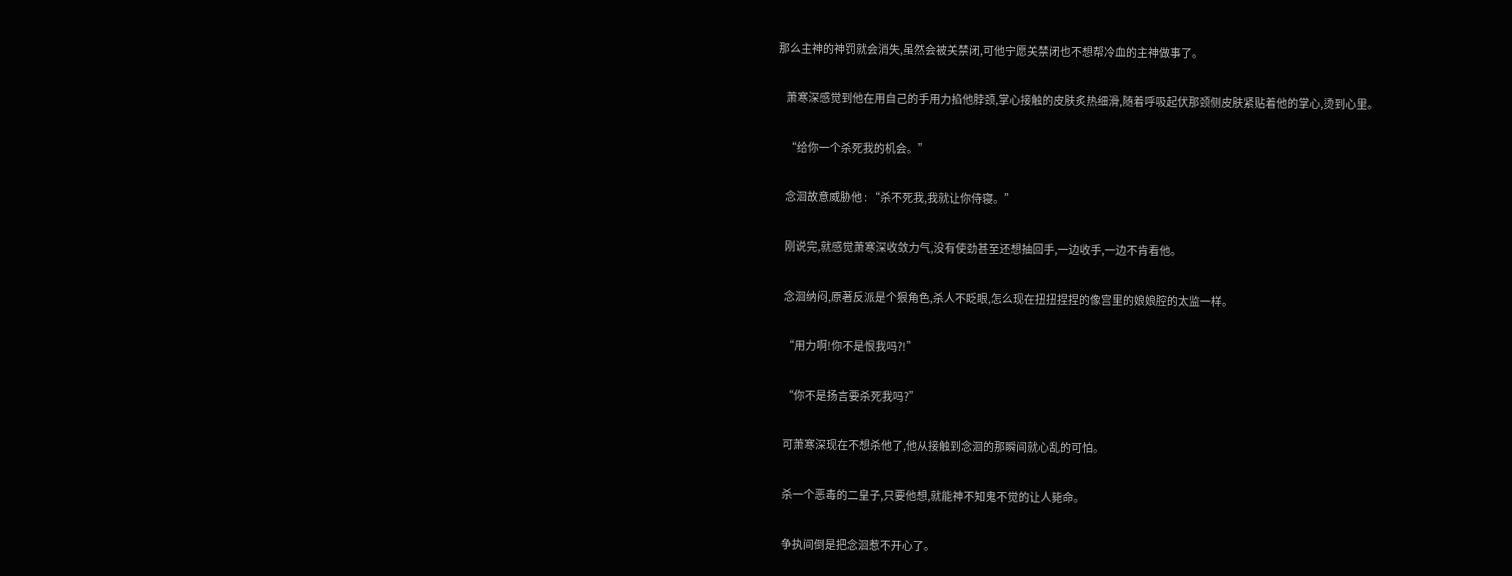那么主神的神罚就会消失,虽然会被关禁闭,可他宁愿关禁闭也不想帮冷血的主神做事了。

    萧寒深感觉到他在用自己的手用力掐他脖颈,掌心接触的皮肤炙热细滑,随着呼吸起伏那颈侧皮肤紧贴着他的掌心,烫到心里。

    “给你一个杀死我的机会。”

    念洄故意威胁他 : “杀不死我,我就让你侍寝。”

    刚说完,就感觉萧寒深收敛力气,没有使劲甚至还想抽回手,一边收手,一边不肯看他。

    念洄纳闷,原著反派是个狠角色,杀人不眨眼,怎么现在扭扭捏捏的像宫里的娘娘腔的太监一样。

    “用力啊!你不是恨我吗?!”

    “你不是扬言要杀死我吗?”

    可萧寒深现在不想杀他了,他从接触到念洄的那瞬间就心乱的可怕。

    杀一个恶毒的二皇子,只要他想,就能神不知鬼不觉的让人毙命。

    争执间倒是把念洄惹不开心了。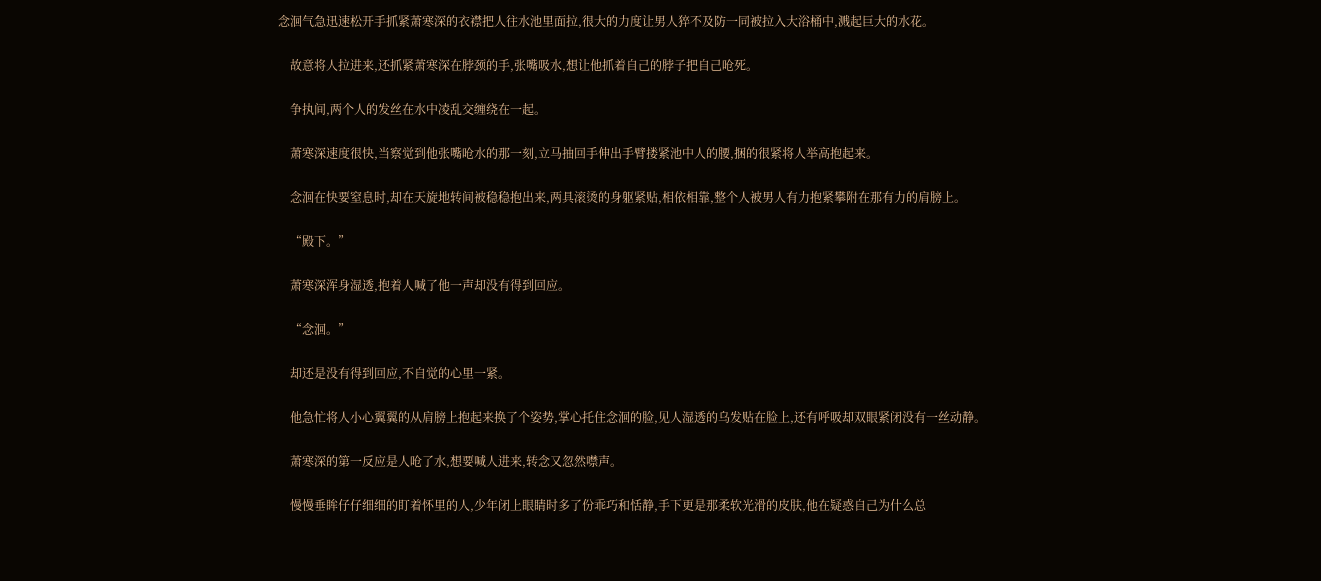念洄气急迅速松开手抓紧萧寒深的衣襟把人往水池里面拉,很大的力度让男人猝不及防一同被拉入大浴桶中,溅起巨大的水花。

    故意将人拉进来,还抓紧萧寒深在脖颈的手,张嘴吸水,想让他抓着自己的脖子把自己呛死。

    争执间,两个人的发丝在水中凌乱交缠绕在一起。

    萧寒深速度很快,当察觉到他张嘴呛水的那一刻,立马抽回手伸出手臂搂紧池中人的腰,捆的很紧将人举高抱起来。

    念洄在快要窒息时,却在天旋地转间被稳稳抱出来,两具滚烫的身躯紧贴,相依相靠,整个人被男人有力抱紧攀附在那有力的肩膀上。

    “殿下。”

    萧寒深浑身湿透,抱着人喊了他一声却没有得到回应。

    “念洄。”

    却还是没有得到回应,不自觉的心里一紧。

    他急忙将人小心翼翼的从肩膀上抱起来换了个姿势,掌心托住念洄的脸,见人湿透的乌发贴在脸上,还有呼吸却双眼紧闭没有一丝动静。

    萧寒深的第一反应是人呛了水,想要喊人进来,转念又忽然噤声。

    慢慢垂眸仔仔细细的盯着怀里的人,少年闭上眼睛时多了份乖巧和恬静,手下更是那柔软光滑的皮肤,他在疑惑自己为什么总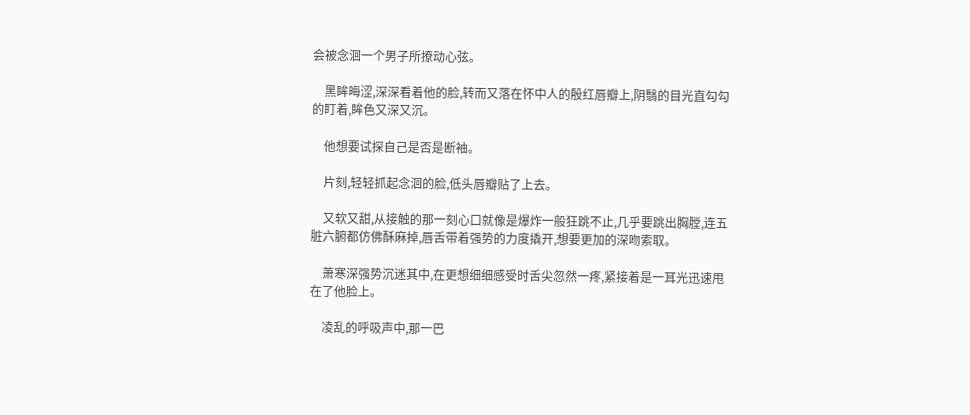会被念洄一个男子所撩动心弦。

    黑眸晦涩,深深看着他的脸,转而又落在怀中人的殷红唇瓣上,阴翳的目光直勾勾的盯着,眸色又深又沉。

    他想要试探自己是否是断袖。

    片刻,轻轻抓起念洄的脸,低头唇瓣贴了上去。

    又软又甜,从接触的那一刻心口就像是爆炸一般狂跳不止,几乎要跳出胸膛,连五脏六腑都仿佛酥麻掉,唇舌带着强势的力度撬开,想要更加的深吻索取。

    萧寒深强势沉迷其中,在更想细细感受时舌尖忽然一疼,紧接着是一耳光迅速甩在了他脸上。

    凌乱的呼吸声中,那一巴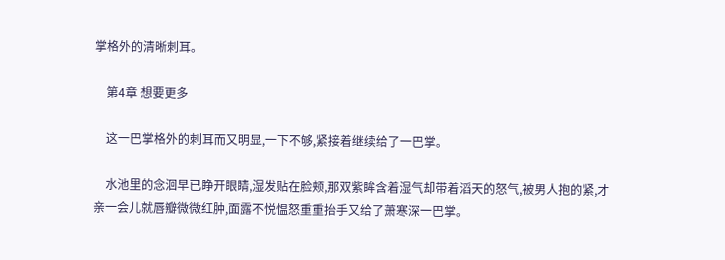掌格外的清晰刺耳。

    第4章 想要更多

    这一巴掌格外的刺耳而又明显,一下不够,紧接着继续给了一巴掌。

    水池里的念洄早已睁开眼睛,湿发贴在脸颊,那双紫眸含着湿气却带着滔天的怒气,被男人抱的紧,才亲一会儿就唇瓣微微红肿,面露不悦愠怒重重抬手又给了萧寒深一巴掌。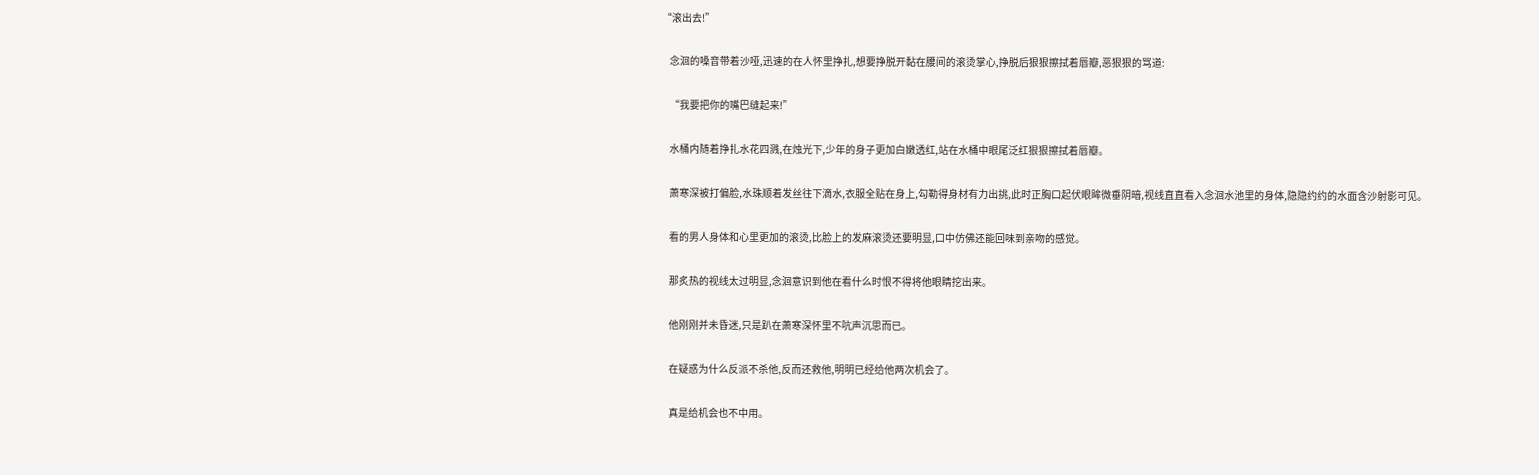“滚出去!”

    念洄的嗓音带着沙哑,迅速的在人怀里挣扎,想要挣脱开黏在腰间的滚烫掌心,挣脱后狠狠擦拭着唇瓣,恶狠狠的骂道:

    “我要把你的嘴巴缝起来!”

    水桶内随着挣扎水花四溅,在烛光下,少年的身子更加白嫩透红,站在水桶中眼尾泛红狠狠擦拭着唇瓣。

    萧寒深被打偏脸,水珠顺着发丝往下滴水,衣服全贴在身上,勾勒得身材有力出挑,此时正胸口起伏眼眸微垂阴暗,视线直直看入念洄水池里的身体,隐隐约约的水面含沙射影可见。

    看的男人身体和心里更加的滚烫,比脸上的发麻滚烫还要明显,口中仿佛还能回味到亲吻的感觉。

    那炙热的视线太过明显,念洄意识到他在看什么时恨不得将他眼睛挖出来。

    他刚刚并未昏迷,只是趴在萧寒深怀里不吭声沉思而已。

    在疑惑为什么反派不杀他,反而还救他,明明已经给他两次机会了。

    真是给机会也不中用。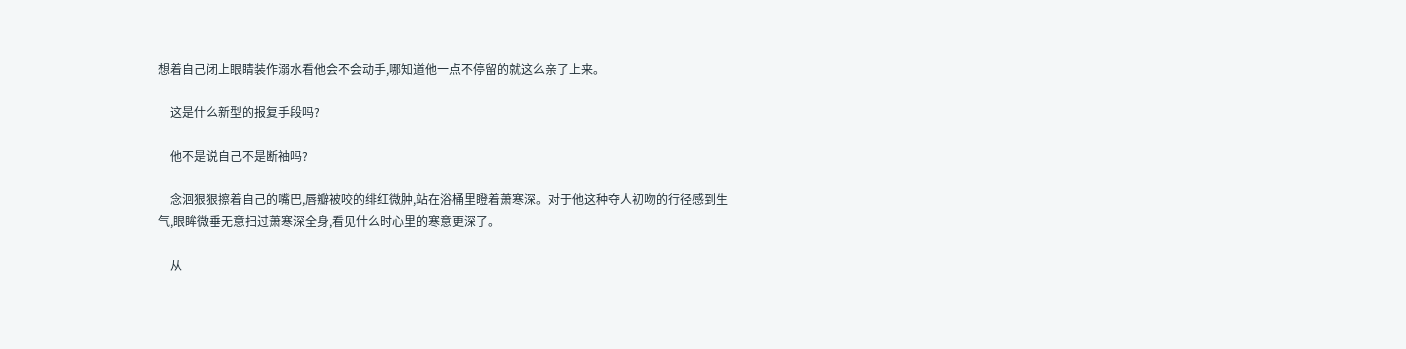想着自己闭上眼睛装作溺水看他会不会动手,哪知道他一点不停留的就这么亲了上来。

    这是什么新型的报复手段吗?

    他不是说自己不是断袖吗?

    念洄狠狠擦着自己的嘴巴,唇瓣被咬的绯红微肿,站在浴桶里瞪着萧寒深。对于他这种夺人初吻的行径感到生气,眼眸微垂无意扫过萧寒深全身,看见什么时心里的寒意更深了。

    从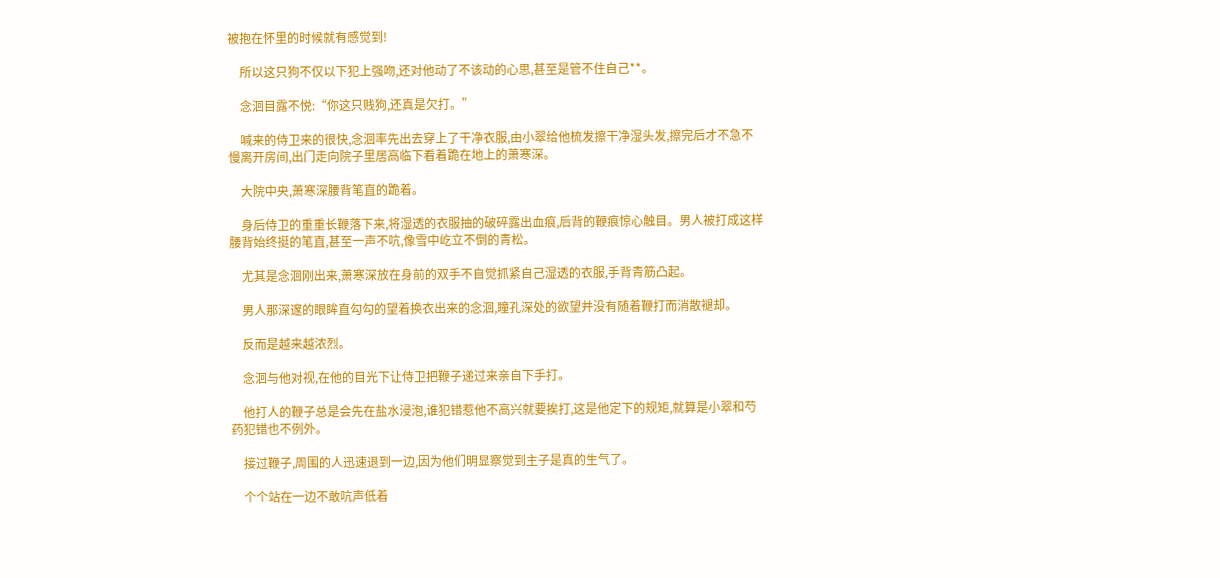被抱在怀里的时候就有感觉到!

    所以这只狗不仅以下犯上强吻,还对他动了不该动的心思,甚至是管不住自己**。

    念洄目露不悦:“你这只贱狗,还真是欠打。”

    喊来的侍卫来的很快,念洄率先出去穿上了干净衣服,由小翠给他梳发擦干净湿头发,擦完后才不急不慢离开房间,出门走向院子里居高临下看着跪在地上的萧寒深。

    大院中央,萧寒深腰背笔直的跪着。

    身后侍卫的重重长鞭落下来,将湿透的衣服抽的破碎露出血痕,后背的鞭痕惊心触目。男人被打成这样腰背始终挺的笔直,甚至一声不吭,像雪中屹立不倒的青松。

    尤其是念洄刚出来,萧寒深放在身前的双手不自觉抓紧自己湿透的衣服,手背青筋凸起。

    男人那深邃的眼眸直勾勾的望着换衣出来的念洄,瞳孔深处的欲望并没有随着鞭打而消散褪却。

    反而是越来越浓烈。

    念洄与他对视,在他的目光下让侍卫把鞭子递过来亲自下手打。

    他打人的鞭子总是会先在盐水浸泡,谁犯错惹他不高兴就要挨打,这是他定下的规矩,就算是小翠和芍药犯错也不例外。

    接过鞭子,周围的人迅速退到一边,因为他们明显察觉到主子是真的生气了。

    个个站在一边不敢吭声低着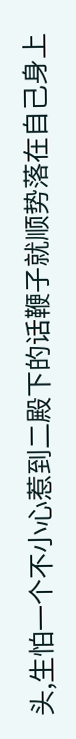头,生怕一个不小心惹到二殿下的话鞭子就顺势落在自己身上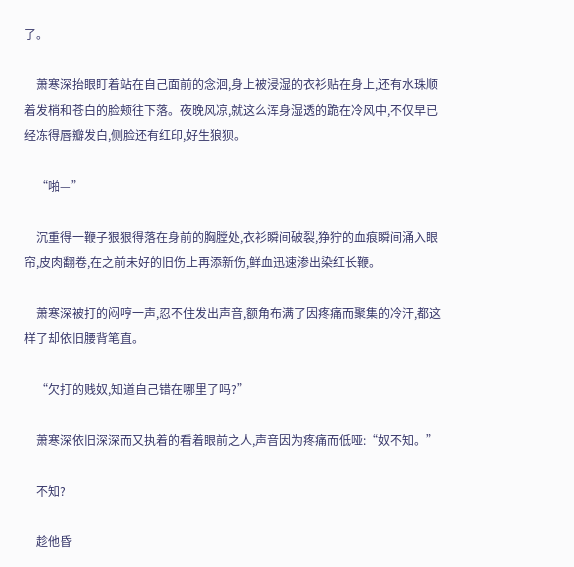了。

    萧寒深抬眼盯着站在自己面前的念洄,身上被浸湿的衣衫贴在身上,还有水珠顺着发梢和苍白的脸颊往下落。夜晚风凉,就这么浑身湿透的跪在冷风中,不仅早已经冻得唇瓣发白,侧脸还有红印,好生狼狈。

    “啪—”

    沉重得一鞭子狠狠得落在身前的胸膛处,衣衫瞬间破裂,狰狞的血痕瞬间涌入眼帘,皮肉翻卷,在之前未好的旧伤上再添新伤,鲜血迅速渗出染红长鞭。

    萧寒深被打的闷哼一声,忍不住发出声音,额角布满了因疼痛而聚集的冷汗,都这样了却依旧腰背笔直。

    “欠打的贱奴,知道自己错在哪里了吗?”

    萧寒深依旧深深而又执着的看着眼前之人,声音因为疼痛而低哑:“奴不知。”

    不知?

    趁他昏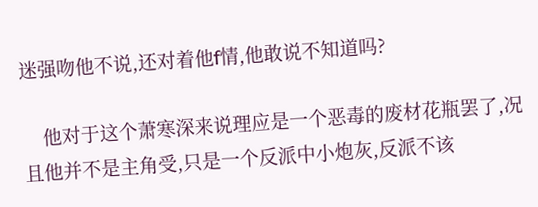迷强吻他不说,还对着他f情,他敢说不知道吗?

    他对于这个萧寒深来说理应是一个恶毒的废材花瓶罢了,况且他并不是主角受,只是一个反派中小炮灰,反派不该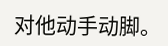对他动手动脚。